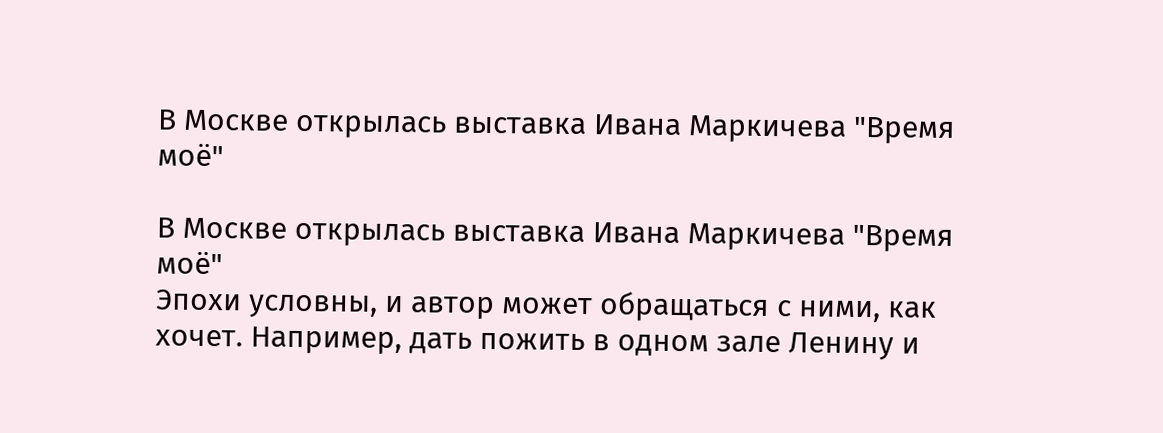В Москве открылась выставка Ивана Маркичева "Время моё"

В Москве открылась выставка Ивана Маркичева "Время моё"
Эпохи условны, и автор может обращаться с ними, как хочет. Например, дать пожить в одном зале Ленину и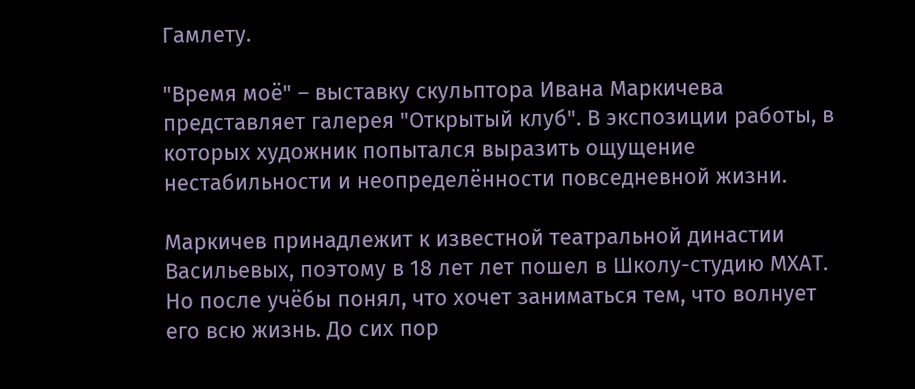Гамлету.

"Время моё" – выставку скульптора Ивана Маркичева представляет галерея "Открытый клуб". В экспозиции работы, в которых художник попытался выразить ощущение нестабильности и неопределённости повседневной жизни.

Маркичев принадлежит к известной театральной династии Васильевых, поэтому в 18 лет лет пошел в Школу-студию МХАТ. Но после учёбы понял, что хочет заниматься тем, что волнует его всю жизнь. До сих пор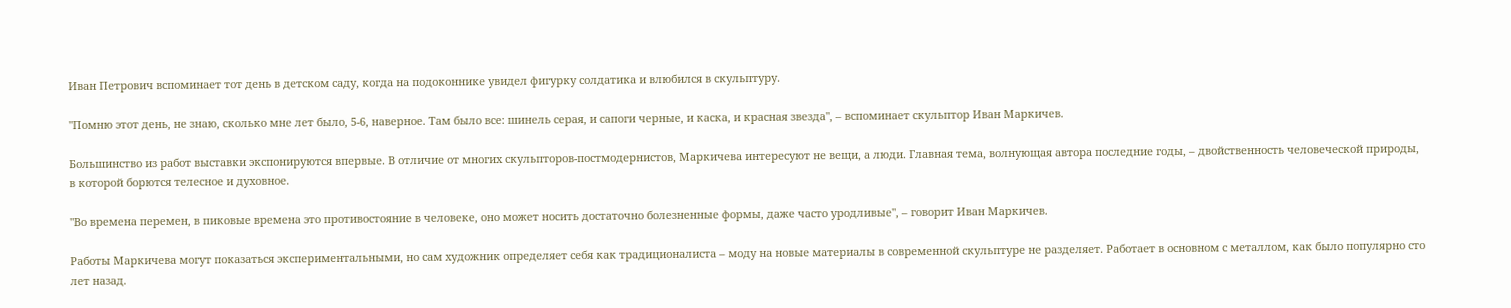Иван Петрович вспоминает тот день в детском саду, когда на подоконнике увидел фигурку солдатика и влюбился в скульптуру.

"Помню этот день, не знаю, сколько мне лет было, 5-6, наверное. Там было все: шинель серая, и сапоги черные, и каска, и красная звезда", – вспоминает скульптор Иван Маркичев.

Большинство из работ выставки экспонируются впервые. В отличие от многих скульпторов-постмодернистов, Маркичева интересуют не вещи, а люди. Главная тема, волнующая автора последние годы, – двойственность человеческой природы, в которой борются телесное и духовное.

"Во времена перемен, в пиковые времена это противостояние в человеке, оно может носить достаточно болезненные формы, даже часто уродливые", – говорит Иван Маркичев.

Работы Маркичева могут показаться экспериментальными, но сам художник определяет себя как традиционалиста – моду на новые материалы в современной скульптуре не разделяет. Работает в основном с металлом, как было популярно сто лет назад.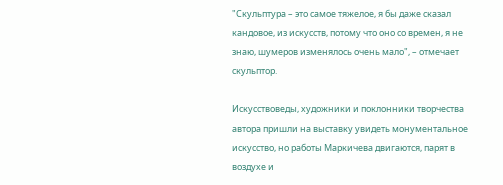"Скульптура – это самое тяжелое, я бы даже сказал кандовое, из искусств, потому что оно со времен, я не знаю, шумеров изменялось очень мало", – отмечает скульптор.

Искусствоведы, художники и поклонники творчества автора пришли на выставку увидеть монументальное искусство, но работы Маркичева двигаются, парят в воздухе и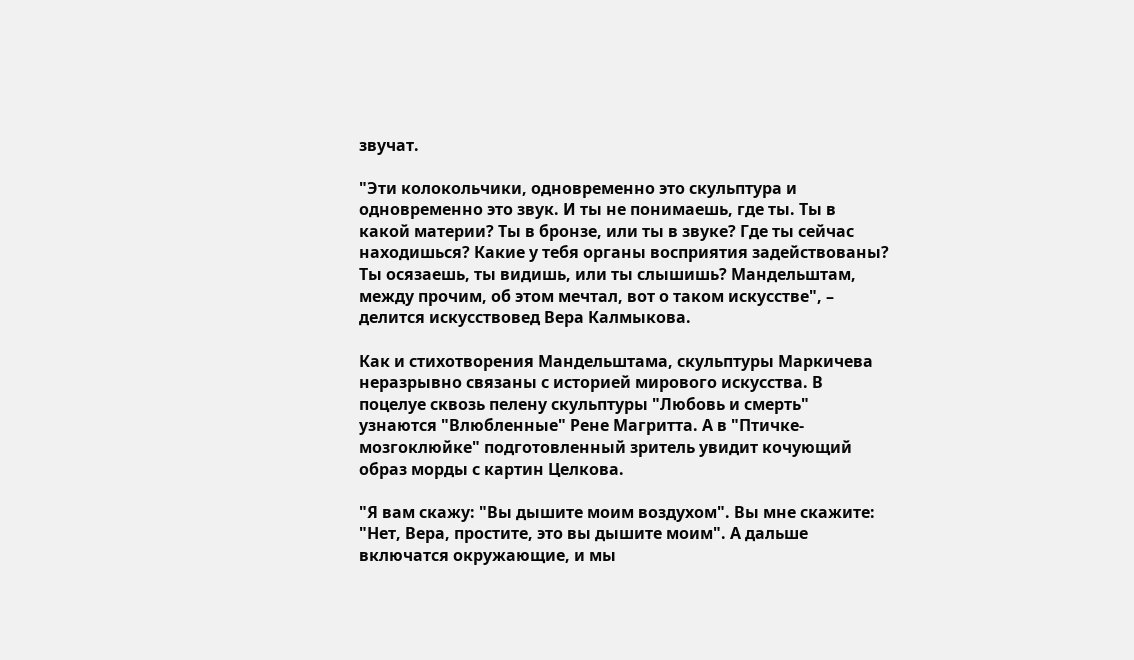звучат.

"Эти колокольчики, одновременно это скульптура и одновременно это звук. И ты не понимаешь, где ты. Ты в какой материи? Ты в бронзе, или ты в звуке? Где ты сейчас находишься? Какие у тебя органы восприятия задействованы? Ты осязаешь, ты видишь, или ты слышишь? Мандельштам, между прочим, об этом мечтал, вот о таком искусстве", – делится искусствовед Вера Калмыкова.

Как и стихотворения Мандельштама, скульптуры Маркичева неразрывно связаны с историей мирового искусства. В поцелуе сквозь пелену скульптуры "Любовь и смерть" узнаются "Влюбленные" Рене Магритта. А в "Птичке-мозгоклюйке" подготовленный зритель увидит кочующий образ морды с картин Целкова.

"Я вам скажу: "Вы дышите моим воздухом". Вы мне скажите: "Нет, Вера, простите, это вы дышите моим". А дальше включатся окружающие, и мы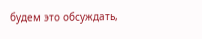будем это обсуждать,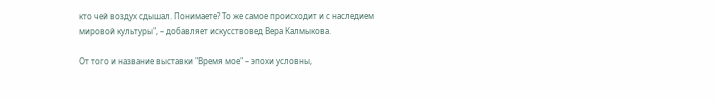кто чей воздух сдышал. Понимаете? То же самое происходит и с наследием мировой культуры", – добавляет искусствовед Вера Калмыкова.

От того и название выставки "Время мое" – эпохи условны,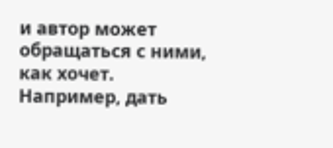и автор может обращаться с ними, как хочет. Например, дать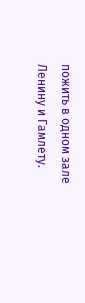пожить в одном зале Ленину и Гамлету.